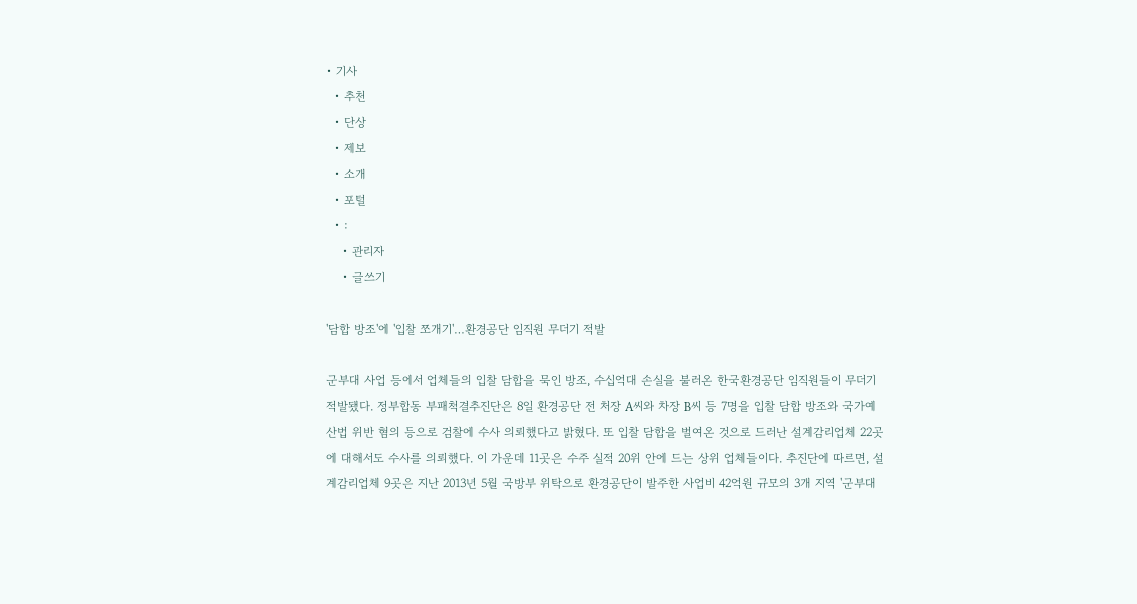• 기사
  • 추천
  • 단상
  • 제보
  • 소개
  • 포털
  • :
    • 관리자
    • 글쓰기

'담합 방조'에 '입찰 쪼개기'…환경공단 임직원 무더기 적발

군부대 사업 등에서 업체들의 입찰 담합을 묵인 방조, 수십억대 손실을 불러온 한국환경공단 임직원들이 무더기 적발됐다. 정부합동 부패척결추진단은 8일 환경공단 전 처장 A씨와 차장 B씨 등 7명을 입찰 담합 방조와 국가예산법 위반 혐의 등으로 검찰에 수사 의뢰했다고 밝혔다. 또 입찰 담합을 벌여온 것으로 드러난 설계감리업체 22곳에 대해서도 수사를 의뢰했다. 이 가운데 11곳은 수주 실적 20위 안에 드는 상위 업체들이다. 추진단에 따르면, 설계감리업체 9곳은 지난 2013년 5월 국방부 위탁으로 환경공단이 발주한 사업비 42억원 규모의 3개 지역 '군부대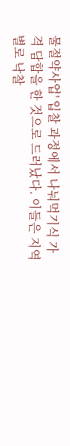물절약사업' 입찰 과정에서 나눠먹기식 가격 담합을 한 것으로 드러났다. 이들은 지역별로 낙찰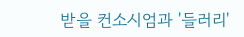받을 컨소시엄과 '들러리'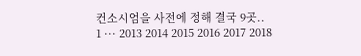컨소시엄을 사전에 정해 결국 9곳..
1 ··· 2013 2014 2015 2016 2017 2018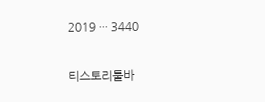2019 ··· 3440

티스토리툴바